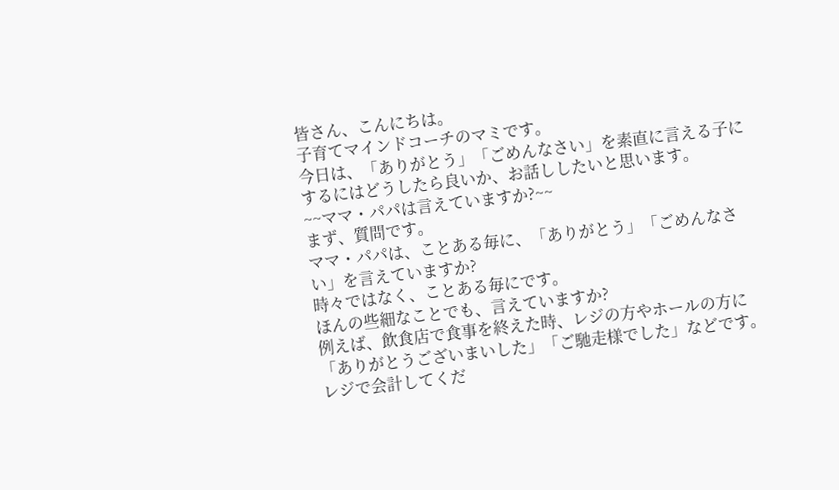皆さん、こんにちは。
子育てマインドコーチのマミです。
今日は、「ありがとう」「ごめんなさい」を素直に言える子にするにはどうしたら良いか、お話ししたいと思います。
~~ママ・パパは言えていますか?~~
まず、質問です。
ママ・パパは、ことある毎に、「ありがとう」「ごめんなさい」を言えていますか?
時々ではなく、ことある毎にです。
ほんの些細なことでも、言えていますか?
例えば、飲食店で食事を終えた時、レジの方やホールの方に「ありがとうございまいした」「ご馳走様でした」などです。
レジで会計してくだ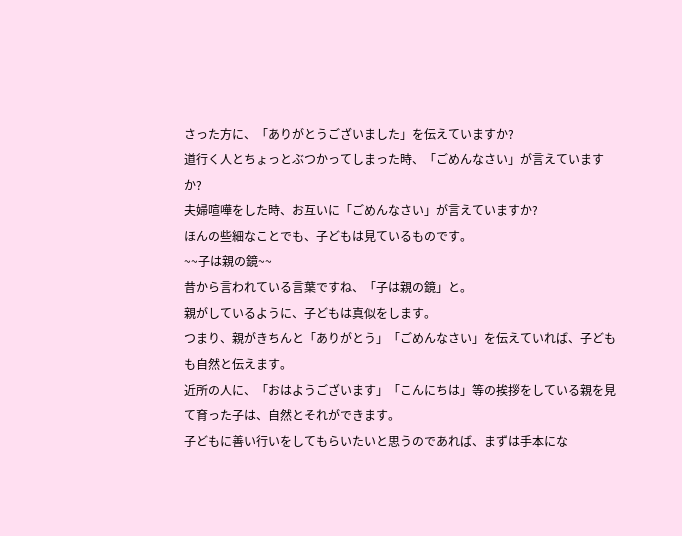さった方に、「ありがとうございました」を伝えていますか?
道行く人とちょっとぶつかってしまった時、「ごめんなさい」が言えていますか?
夫婦喧嘩をした時、お互いに「ごめんなさい」が言えていますか?
ほんの些細なことでも、子どもは見ているものです。
~~子は親の鏡~~
昔から言われている言葉ですね、「子は親の鏡」と。
親がしているように、子どもは真似をします。
つまり、親がきちんと「ありがとう」「ごめんなさい」を伝えていれば、子どもも自然と伝えます。
近所の人に、「おはようございます」「こんにちは」等の挨拶をしている親を見て育った子は、自然とそれができます。
子どもに善い行いをしてもらいたいと思うのであれば、まずは手本にな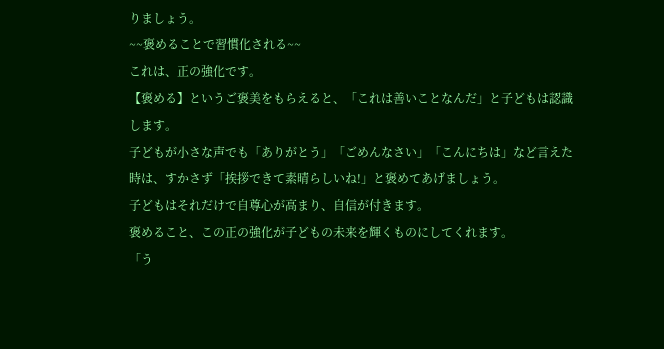りましょう。
~~褒めることで習慣化される~~
これは、正の強化です。
【褒める】というご褒美をもらえると、「これは善いことなんだ」と子どもは認識します。
子どもが小さな声でも「ありがとう」「ごめんなさい」「こんにちは」など言えた時は、すかさず「挨拶できて素晴らしいね!」と褒めてあげましょう。
子どもはそれだけで自尊心が高まり、自信が付きます。
褒めること、この正の強化が子どもの未来を輝くものにしてくれます。
「う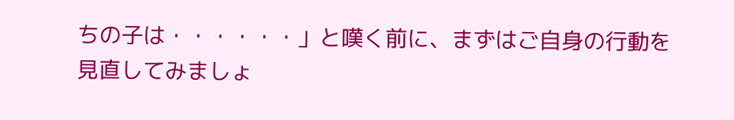ちの子は・・・・・・」と嘆く前に、まずはご自身の行動を見直してみましょ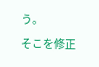う。
そこを修正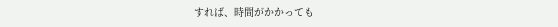すれば、時間がかかっても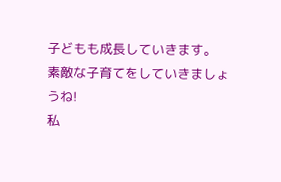子どもも成長していきます。
素敵な子育てをしていきましょうね!
私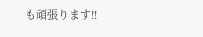も頑張ります!!